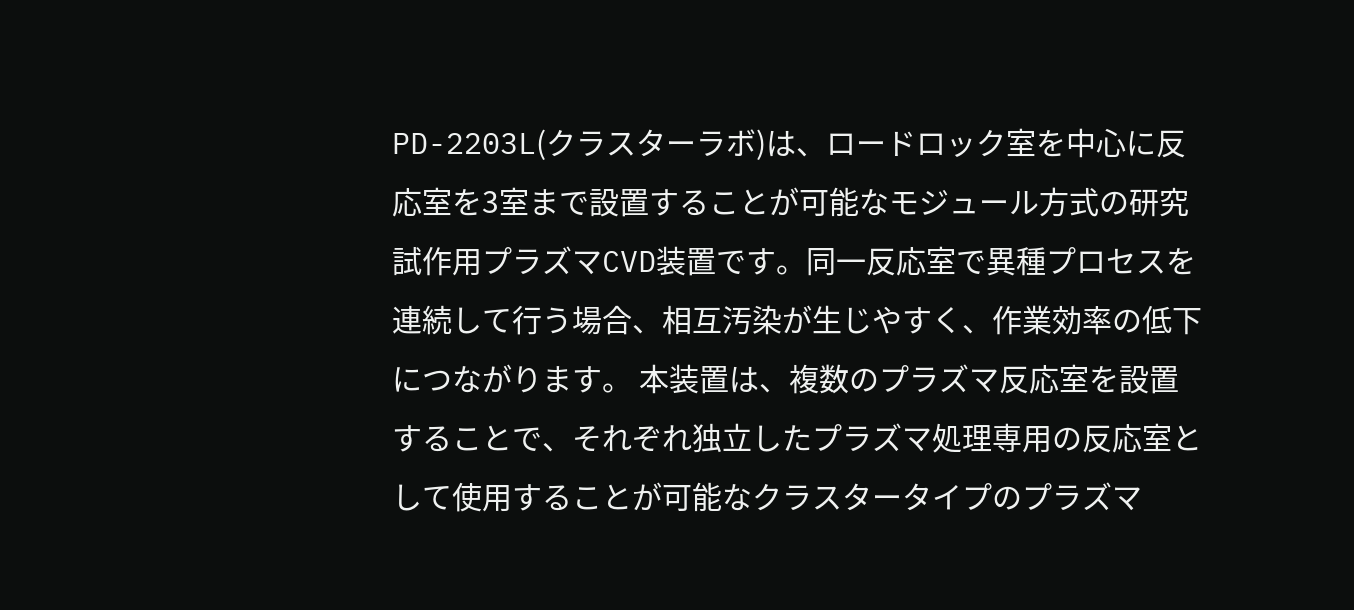PD-2203L(クラスターラボ)は、ロードロック室を中心に反応室を3室まで設置することが可能なモジュール方式の研究試作用プラズマCVD装置です。同一反応室で異種プロセスを連続して行う場合、相互汚染が生じやすく、作業効率の低下につながります。 本装置は、複数のプラズマ反応室を設置することで、それぞれ独立したプラズマ処理専用の反応室として使用することが可能なクラスタータイプのプラズマ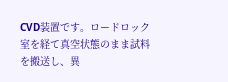CVD装置です。ロードロック室を経て真空状態のまま試料を搬送し、異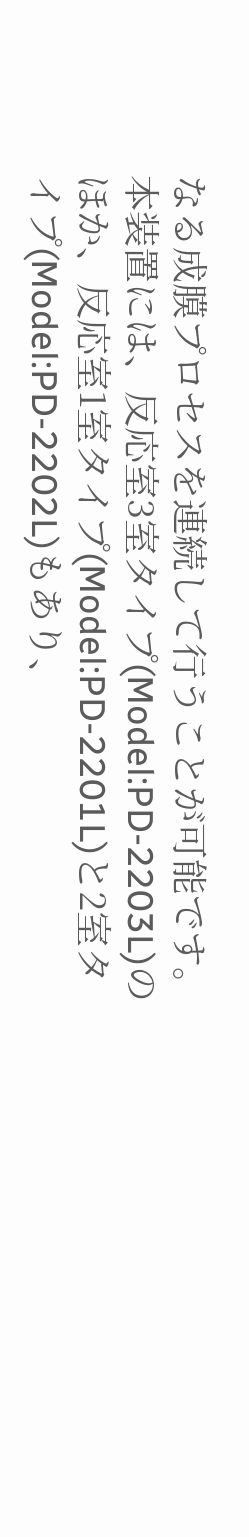なる成膜プロセスを連続して行うことが可能です。 本装置には、反応室3室タイプ(Model:PD-2203L)のほか、反応室1室タイプ(Model:PD-2201L)と2室タイプ(Model:PD-2202L)もあり、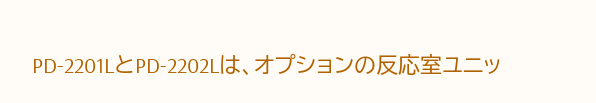PD-2201LとPD-2202Lは、オプションの反応室ユニッ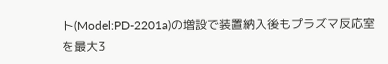ト(Model:PD-2201a)の増設で装置納入後もプラズマ反応室を最大3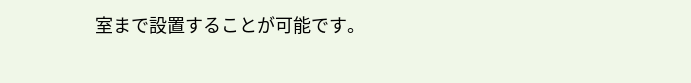室まで設置することが可能です。